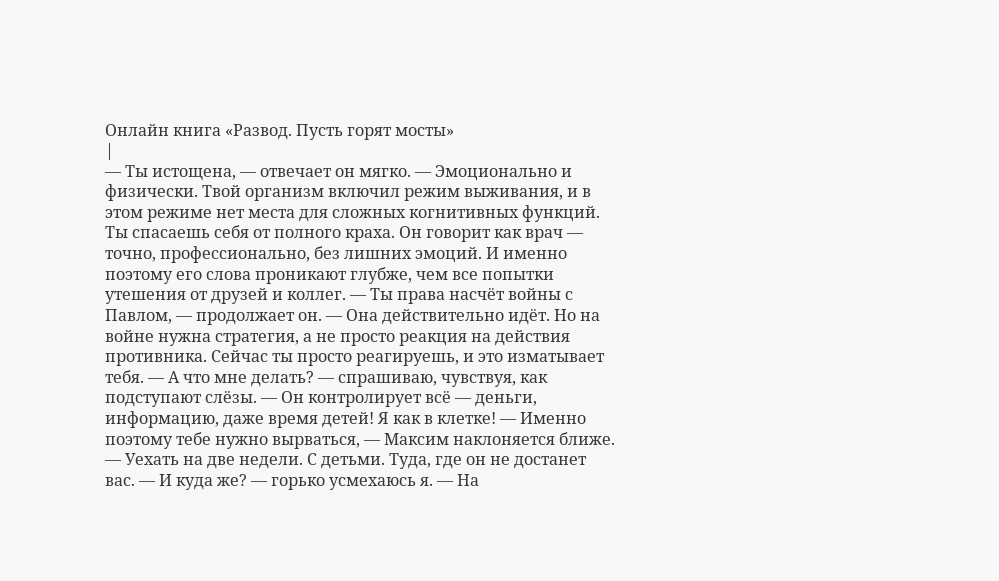Онлайн книга «Развод. Пусть горят мосты»
|
— Ты истощена, — отвечает он мягко. — Эмоционально и физически. Твой организм включил режим выживания, и в этом режиме нет места для сложных когнитивных функций. Ты спасаешь себя от полного краха. Он говорит как врач — точно, профессионально, без лишних эмоций. И именно поэтому его слова проникают глубже, чем все попытки утешения от друзей и коллег. — Ты права насчёт войны с Павлом, — продолжает он. — Она действительно идёт. Но на войне нужна стратегия, а не просто реакция на действия противника. Сейчас ты просто реагируешь, и это изматывает тебя. — А что мне делать? — спрашиваю, чувствуя, как подступают слёзы. — Он контролирует всё — деньги, информацию, даже время детей! Я как в клетке! — Именно поэтому тебе нужно вырваться, — Максим наклоняется ближе. — Уехать на две недели. С детьми. Туда, где он не достанет вас. — И куда же? — горько усмехаюсь я. — На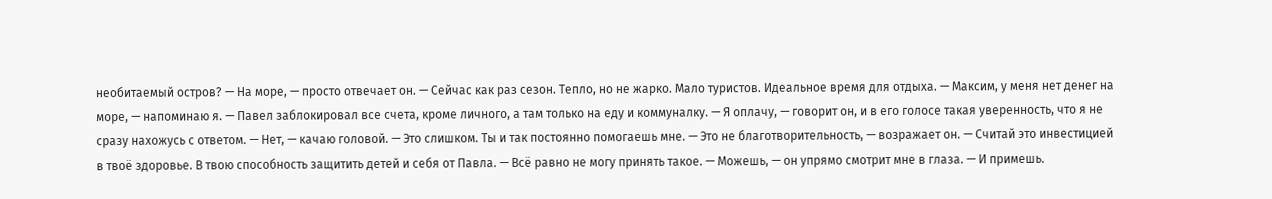необитаемый остров? — На море, — просто отвечает он. — Сейчас как раз сезон. Тепло, но не жарко. Мало туристов. Идеальное время для отдыха. — Максим, у меня нет денег на море, — напоминаю я. — Павел заблокировал все счета, кроме личного, а там только на еду и коммуналку. — Я оплачу, — говорит он, и в его голосе такая уверенность, что я не сразу нахожусь с ответом. — Нет, — качаю головой. — Это слишком. Ты и так постоянно помогаешь мне. — Это не благотворительность, — возражает он. — Считай это инвестицией в твоё здоровье. В твою способность защитить детей и себя от Павла. — Всё равно не могу принять такое. — Можешь, — он упрямо смотрит мне в глаза. — И примешь.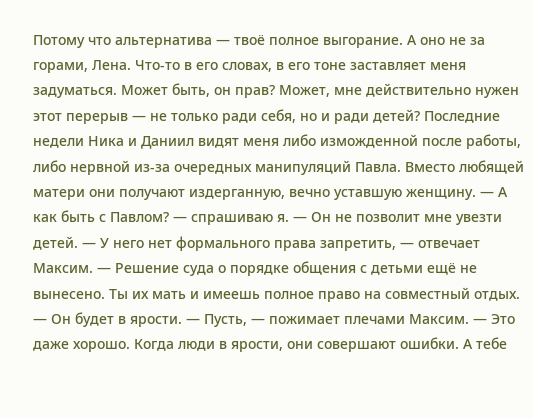Потому что альтернатива — твоё полное выгорание. А оно не за горами, Лена. Что-то в его словах, в его тоне заставляет меня задуматься. Может быть, он прав? Может, мне действительно нужен этот перерыв — не только ради себя, но и ради детей? Последние недели Ника и Даниил видят меня либо изможденной после работы, либо нервной из-за очередных манипуляций Павла. Вместо любящей матери они получают издерганную, вечно уставшую женщину. — А как быть с Павлом? — спрашиваю я. — Он не позволит мне увезти детей. — У него нет формального права запретить, — отвечает Максим. — Решение суда о порядке общения с детьми ещё не вынесено. Ты их мать и имеешь полное право на совместный отдых. — Он будет в ярости. — Пусть, — пожимает плечами Максим. — Это даже хорошо. Когда люди в ярости, они совершают ошибки. А тебе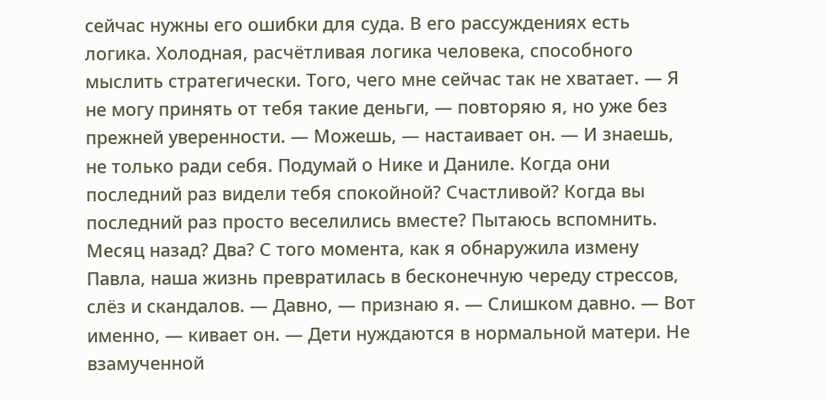сейчас нужны его ошибки для суда. В его рассуждениях есть логика. Холодная, расчётливая логика человека, способного мыслить стратегически. Того, чего мне сейчас так не хватает. — Я не могу принять от тебя такие деньги, — повторяю я, но уже без прежней уверенности. — Можешь, — настаивает он. — И знаешь, не только ради себя. Подумай о Нике и Даниле. Когда они последний раз видели тебя спокойной? Счастливой? Когда вы последний раз просто веселились вместе? Пытаюсь вспомнить. Месяц назад? Два? С того момента, как я обнаружила измену Павла, наша жизнь превратилась в бесконечную череду стрессов, слёз и скандалов. — Давно, — признаю я. — Слишком давно. — Вот именно, — кивает он. — Дети нуждаются в нормальной матери. Не взамученной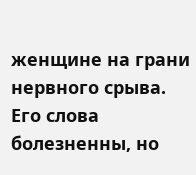женщине на грани нервного срыва. Его слова болезненны, но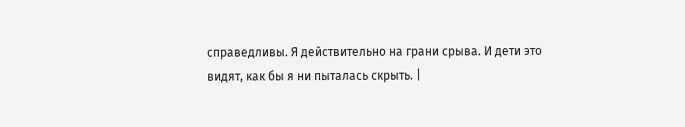справедливы. Я действительно на грани срыва. И дети это видят, как бы я ни пыталась скрыть. |